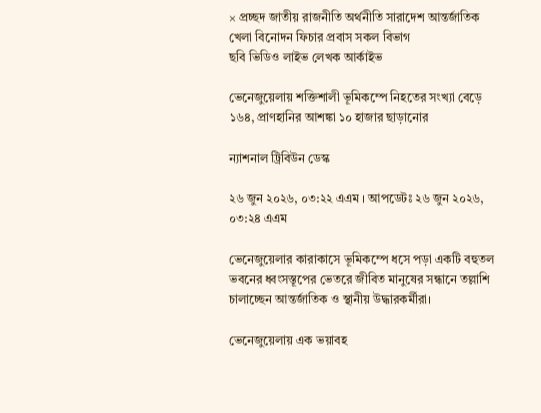× প্রচ্ছদ জাতীয় রাজনীতি অর্থনীতি সারাদেশ আন্তর্জাতিক খেলা বিনোদন ফিচার প্রবাস সকল বিভাগ
ছবি ভিডিও লাইভ লেখক আর্কাইভ

ভেনেজুয়েলায় শক্তিশালী ভূমিকম্পে নিহতের সংখ্যা বেড়ে ১৬৪, প্রাণহানির আশঙ্কা ১০ হাজার ছাড়ানোর

ন্যাশনাল ট্রিবিউন ডেস্ক

২৬ জুন ২০২৬, ০৩:২২ এএম । আপডেটঃ ২৬ জুন ২০২৬, ০৩:২৪ এএম

ভেনেজুয়েলার কারাকাসে ভূমিকম্পে ধসে পড়া একটি বহুতল ভবনের ধ্বংসস্তূপের ভেতরে জীবিত মানুষের সন্ধানে তল্লাশি চালাচ্ছেন আন্তর্জাতিক ও স্থানীয় উদ্ধারকর্মীরা।

ভেনেজুয়েলায় এক ভয়াবহ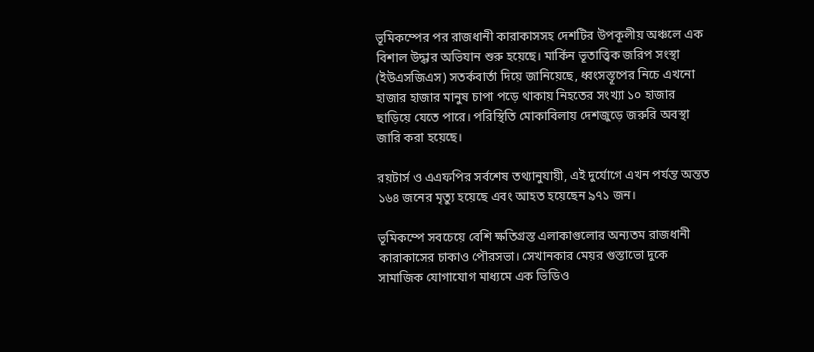ভূমিকম্পের পর রাজধানী কারাকাসসহ দেশটির উপকূলীয় অঞ্চলে এক বিশাল উদ্ধার অভিযান শুরু হয়েছে। মার্কিন ভূতাত্ত্বিক জরিপ সংস্থা (ইউএসজিএস) সতর্কবার্তা দিয়ে জানিয়েছে, ধ্বংসস্তূপের নিচে এখনো হাজার হাজার মানুষ চাপা পড়ে থাকায় নিহতের সংখ্যা ১০ হাজার ছাড়িয়ে যেতে পারে। পরিস্থিতি মোকাবিলায় দেশজুড়ে জরুরি অবস্থা জারি করা হয়েছে।

রয়টার্স ও এএফপির সর্বশেষ তথ্যানুযায়ী, এই দুর্যোগে এখন পর্যন্ত অন্তত ১৬৪ জনের মৃত্যু হয়েছে এবং আহত হয়েছেন ৯৭১ জন।

ভূমিকম্পে সবচেয়ে বেশি ক্ষতিগ্রস্ত এলাকাগুলোর অন্যতম রাজধানী কারাকাসের চাকাও পৌরসভা। সেখানকার মেয়র গুস্তাভো দুকে সামাজিক যোগাযোগ মাধ্যমে এক ভিডিও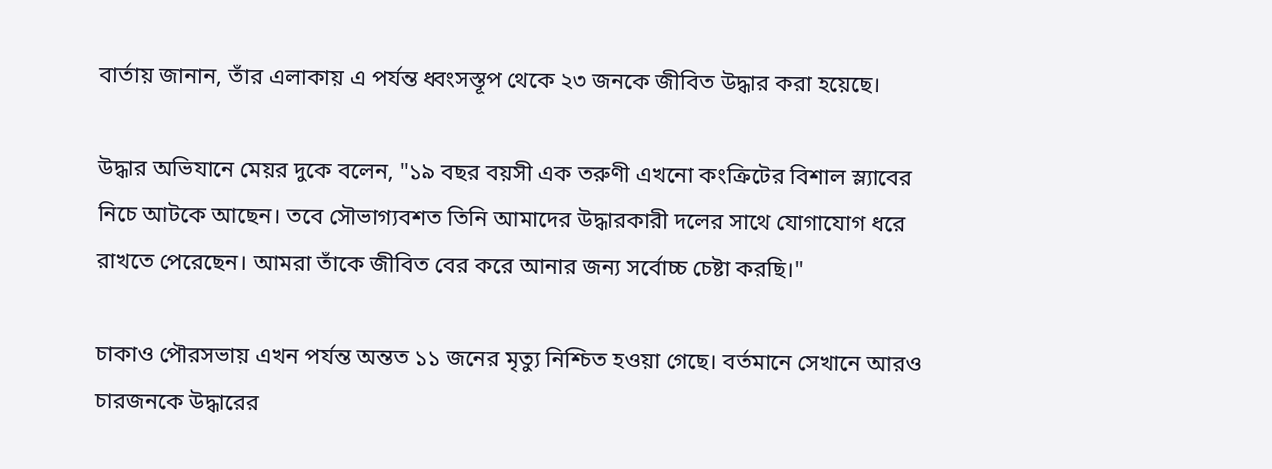বার্তায় জানান, তাঁর এলাকায় এ পর্যন্ত ধ্বংসস্তূপ থেকে ২৩ জনকে জীবিত উদ্ধার করা হয়েছে।

উদ্ধার অভিযানে মেয়র দুকে বলেন, "১৯ বছর বয়সী এক তরুণী এখনো কংক্রিটের বিশাল স্ল্যাবের নিচে আটকে আছেন। তবে সৌভাগ্যবশত তিনি আমাদের উদ্ধারকারী দলের সাথে যোগাযোগ ধরে রাখতে পেরেছেন। আমরা তাঁকে জীবিত বের করে আনার জন্য সর্বোচ্চ চেষ্টা করছি।"

চাকাও পৌরসভায় এখন পর্যন্ত অন্তত ১১ জনের মৃত্যু নিশ্চিত হওয়া গেছে। বর্তমানে সেখানে আরও চারজনকে উদ্ধারের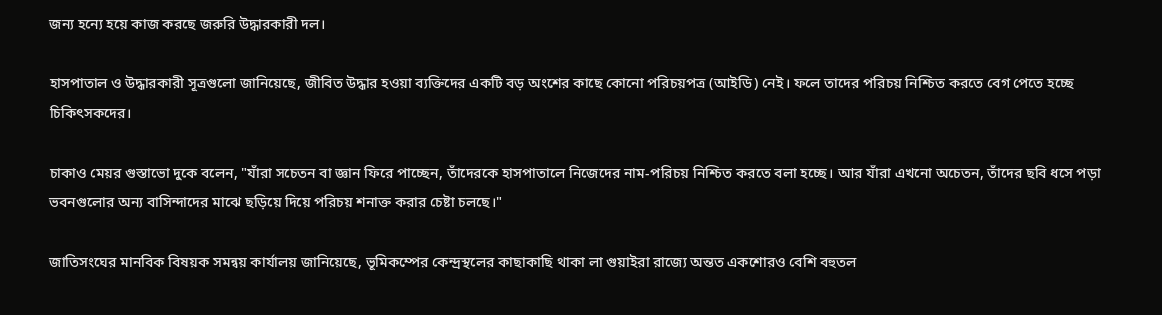জন্য হন্যে হয়ে কাজ করছে জরুরি উদ্ধারকারী দল।

হাসপাতাল ও উদ্ধারকারী সূত্রগুলো জানিয়েছে, জীবিত উদ্ধার হওয়া ব্যক্তিদের একটি বড় অংশের কাছে কোনো পরিচয়পত্র (আইডি) নেই। ফলে তাদের পরিচয় নিশ্চিত করতে বেগ পেতে হচ্ছে চিকিৎসকদের।

চাকাও মেয়র গুস্তাভো দুকে বলেন, "যাঁরা সচেতন বা জ্ঞান ফিরে পাচ্ছেন, তাঁদেরকে হাসপাতালে নিজেদের নাম-পরিচয় নিশ্চিত করতে বলা হচ্ছে। আর যাঁরা এখনো অচেতন, তাঁদের ছবি ধসে পড়া ভবনগুলোর অন্য বাসিন্দাদের মাঝে ছড়িয়ে দিয়ে পরিচয় শনাক্ত করার চেষ্টা চলছে।"

জাতিসংঘের মানবিক বিষয়ক সমন্বয় কার্যালয় জানিয়েছে, ভূমিকম্পের কেন্দ্রস্থলের কাছাকাছি থাকা লা গুয়াইরা রাজ্যে অন্তত একশোরও বেশি বহুতল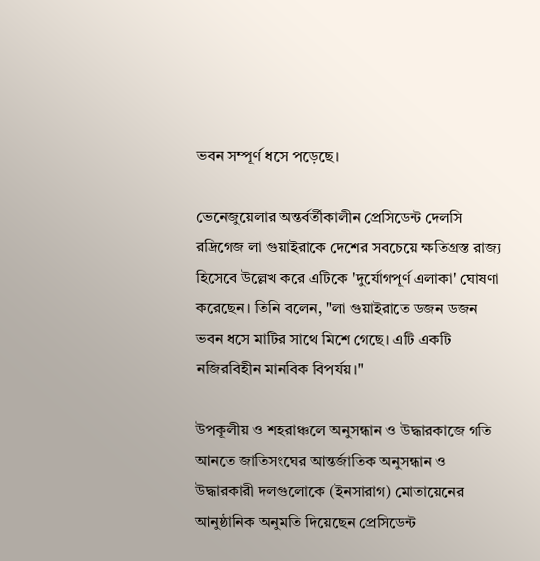ভবন সম্পূর্ণ ধসে পড়েছে।

ভেনেজুয়েলার অন্তর্বর্তীকালীন প্রেসিডেন্ট দেলসি রদ্রিগেজ লা গুয়াইরাকে দেশের সবচেয়ে ক্ষতিগ্রস্ত রাজ্য হিসেবে উল্লেখ করে এটিকে 'দুর্যোগপূর্ণ এলাকা' ঘোষণা করেছেন। তিনি বলেন, "লা গুয়াইরাতে ডজন ডজন ভবন ধসে মাটির সাথে মিশে গেছে। এটি একটি নজিরবিহীন মানবিক বিপর্যয়।"

উপকূলীয় ও শহরাঞ্চলে অনুসন্ধান ও উদ্ধারকাজে গতি আনতে জাতিসংঘের আন্তর্জাতিক অনুসন্ধান ও উদ্ধারকারী দলগুলোকে (ইনসারাগ) মোতায়েনের আনুষ্ঠানিক অনুমতি দিয়েছেন প্রেসিডেন্ট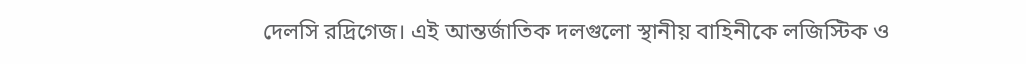দেলসি রদ্রিগেজ। এই আন্তর্জাতিক দলগুলো স্থানীয় বাহিনীকে লজিস্টিক ও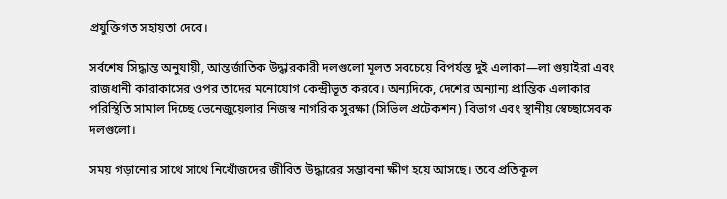প্রযুক্তিগত সহায়তা দেবে।

সর্বশেষ সিদ্ধান্ত অনুযায়ী, আন্তর্জাতিক উদ্ধারকারী দলগুলো মূলত সবচেয়ে বিপর্যস্ত দুই এলাকা—লা গুয়াইরা এবং রাজধানী কারাকাসের ওপর তাদের মনোযোগ কেন্দ্রীভূত করবে। অন্যদিকে, দেশের অন্যান্য প্রান্তিক এলাকার পরিস্থিতি সামাল দিচ্ছে ভেনেজুয়েলার নিজস্ব নাগরিক সুরক্ষা (সিভিল প্রটেকশন) বিভাগ এবং স্থানীয় স্বেচ্ছাসেবক দলগুলো।

সময় গড়ানোর সাথে সাথে নিখোঁজদের জীবিত উদ্ধারের সম্ভাবনা ক্ষীণ হয়ে আসছে। তবে প্রতিকূল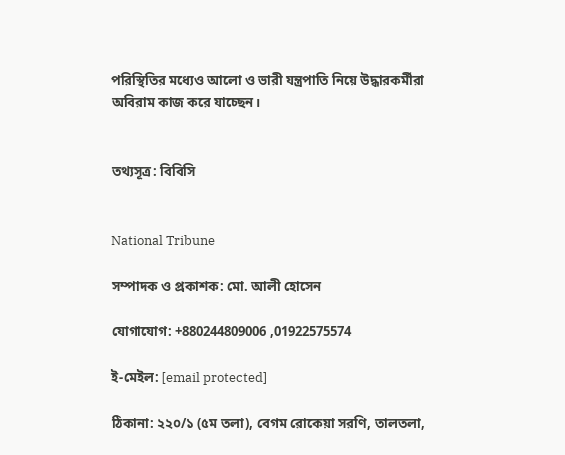পরিস্থিতির মধ্যেও আলো ও ভারী যন্ত্রপাতি নিয়ে উদ্ধারকর্মীরা অবিরাম কাজ করে যাচ্ছেন।


তথ্যসূত্র: বিবিসি


National Tribune

সম্পাদক ও প্রকাশক: মো. আলী হোসেন

যোগাযোগ: +880244809006 ,01922575574

ই-মেইল: [email protected]

ঠিকানা: ২২০/১ (৫ম তলা), বেগম রোকেয়া সরণি, তালতলা,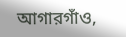আগারগাঁও,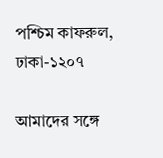পশ্চিম কাফরুল, ঢাকা-১২০৭

আমাদের সঙ্গে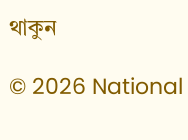থাকুন

© 2026 National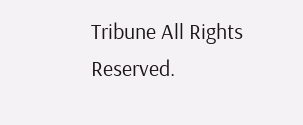Tribune All Rights Reserved.